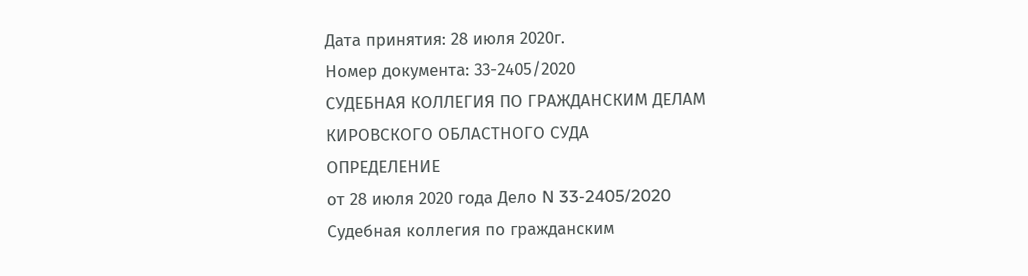Дата принятия: 28 июля 2020г.
Номер документа: 33-2405/2020
СУДЕБНАЯ КОЛЛЕГИЯ ПО ГРАЖДАНСКИМ ДЕЛАМ КИРОВСКОГО ОБЛАСТНОГО СУДА
ОПРЕДЕЛЕНИЕ
от 28 июля 2020 года Дело N 33-2405/2020
Судебная коллегия по гражданским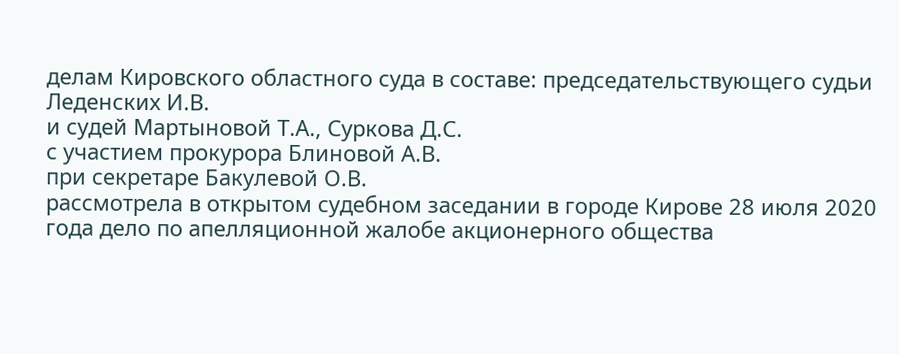делам Кировского областного суда в составе: председательствующего судьи Леденских И.В.
и судей Мартыновой Т.А., Суркова Д.С.
с участием прокурора Блиновой А.В.
при секретаре Бакулевой О.В.
рассмотрела в открытом судебном заседании в городе Кирове 28 июля 2020 года дело по апелляционной жалобе акционерного общества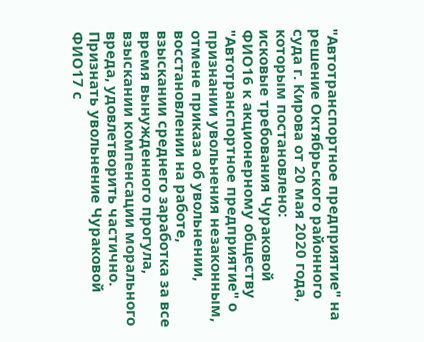"Автотранспортное предприятие" на решение Октябрьского районного суда г. Кирова от 20 мая 2020 года, которым постановлено:
исковые требования Чураковой ФИО16 к акционерному обществу "Автотранспортное предприятие" о признании увольнения незаконным, отмене приказа об увольнении, восстановлении на работе, взыскании среднего заработка за все время вынужденного прогула, взыскании компенсации морального вреда, удовлетворить частично.
Признать увольнение Чураковой ФИО17 с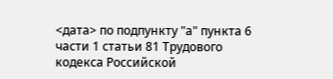<дата> по подпункту "а" пункта 6 части 1 статьи 81 Трудового кодекса Российской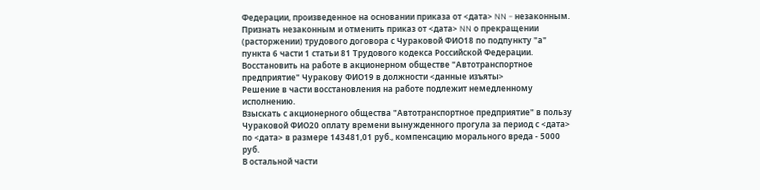Федерации, произведенное на основании приказа от <дата> NN - незаконным.
Признать незаконным и отменить приказ от <дата> NN о прекращении (расторжении) трудового договора с Чураковой ФИО18 по подпункту "а" пункта 6 части 1 статьи 81 Трудового кодекса Российской Федерации.
Восстановить на работе в акционерном обществе "Автотранспортное предприятие" Чуракову ФИО19 в должности <данные изъяты>
Решение в части восстановления на работе подлежит немедленному исполнению.
Взыскать с акционерного общества "Автотранспортное предприятие" в пользу Чураковой ФИО20 оплату времени вынужденного прогула за период с <дата> по <дата> в размере 143481,01 руб., компенсацию морального вреда - 5000 руб.
В остальной части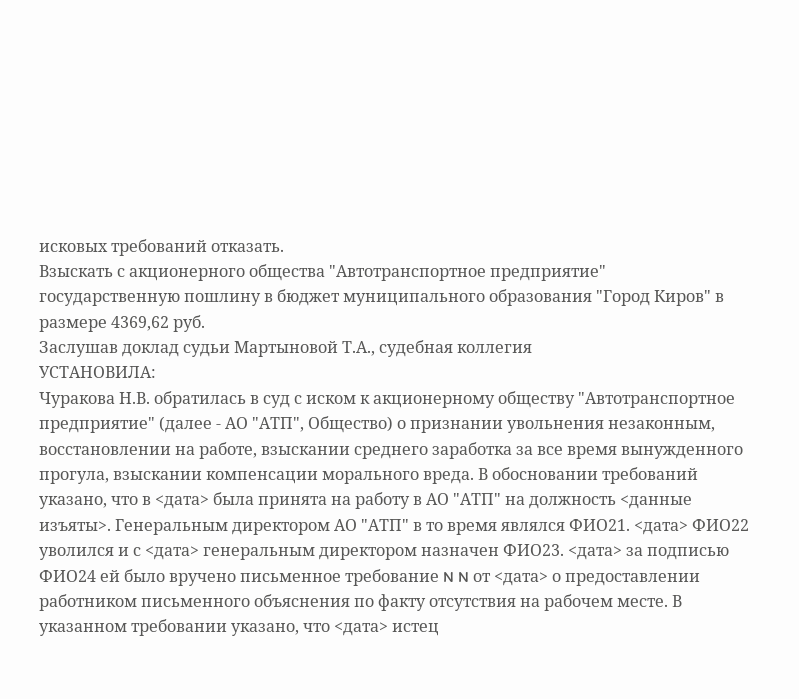исковых требований отказать.
Взыскать с акционерного общества "Автотранспортное предприятие" государственную пошлину в бюджет муниципального образования "Город Киров" в размере 4369,62 руб.
Заслушав доклад судьи Мартыновой Т.А., судебная коллегия
УСТАНОВИЛА:
Чуракова Н.В. обратилась в суд с иском к акционерному обществу "Автотранспортное предприятие" (далее - АО "АТП", Общество) о признании увольнения незаконным, восстановлении на работе, взыскании среднего заработка за все время вынужденного прогула, взыскании компенсации морального вреда. В обосновании требований указано, что в <дата> была принята на работу в АО "АТП" на должность <данные изъяты>. Генеральным директором АО "АТП" в то время являлся ФИО21. <дата> ФИО22 уволился и с <дата> генеральным директором назначен ФИО23. <дата> за подписью ФИО24 ей было вручено письменное требование N N от <дата> о предоставлении работником письменного объяснения по факту отсутствия на рабочем месте. В указанном требовании указано, что <дата> истец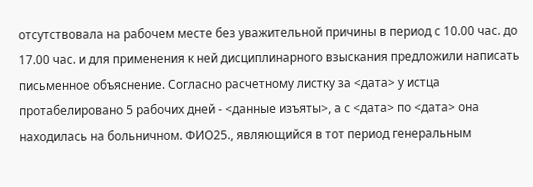отсутствовала на рабочем месте без уважительной причины в период с 10.00 час. до 17.00 час. и для применения к ней дисциплинарного взыскания предложили написать письменное объяснение. Согласно расчетному листку за <дата> у истца протабелировано 5 рабочих дней - <данные изъяты>, а с <дата> по <дата> она находилась на больничном. ФИО25., являющийся в тот период генеральным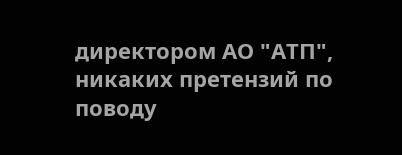директором АО "АТП", никаких претензий по поводу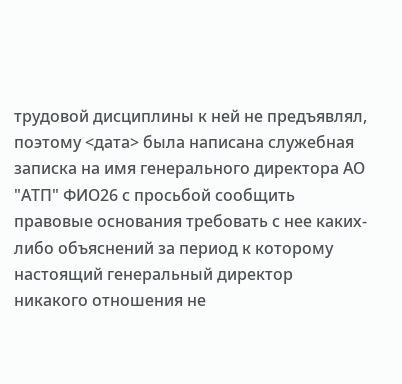трудовой дисциплины к ней не предъявлял, поэтому <дата> была написана служебная записка на имя генерального директора АО "АТП" ФИО26 с просьбой сообщить правовые основания требовать с нее каких-либо объяснений за период к которому настоящий генеральный директор никакого отношения не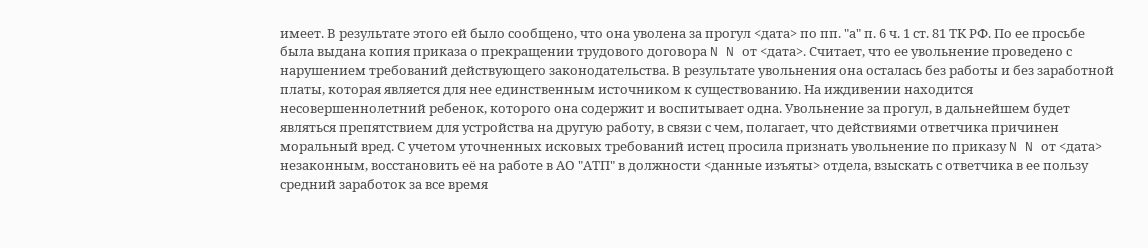имеет. В результате этого ей было сообщено, что она уволена за прогул <дата> по пп. "а" п. 6 ч. 1 ст. 81 ТК РФ. По ее просьбе была выдана копия приказа о прекращении трудового договора N N от <дата>. Считает, что ее увольнение проведено с нарушением требований действующего законодательства. В результате увольнения она осталась без работы и без заработной платы, которая является для нее единственным источником к существованию. На иждивении находится несовершеннолетний ребенок, которого она содержит и воспитывает одна. Увольнение за прогул, в дальнейшем будет являться препятствием для устройства на другую работу, в связи с чем, полагает, что действиями ответчика причинен моральный вред. С учетом уточненных исковых требований истец просила признать увольнение по приказу N N от <дата> незаконным, восстановить её на работе в АО "АТП" в должности <данные изъяты> отдела, взыскать с ответчика в ее пользу средний заработок за все время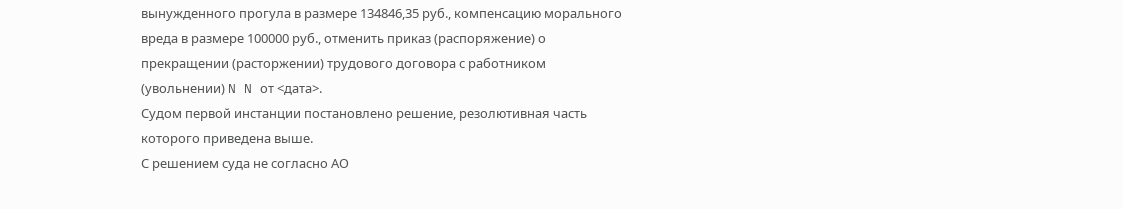вынужденного прогула в размере 134846,35 руб., компенсацию морального вреда в размере 100000 руб., отменить приказ (распоряжение) о прекращении (расторжении) трудового договора с работником (увольнении) N N от <дата>.
Судом первой инстанции постановлено решение, резолютивная часть которого приведена выше.
С решением суда не согласно АО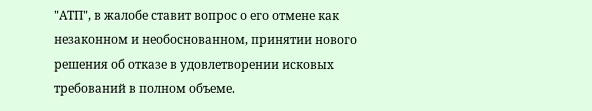"АТП", в жалобе ставит вопрос о его отмене как незаконном и необоснованном, принятии нового решения об отказе в удовлетворении исковых требований в полном объеме.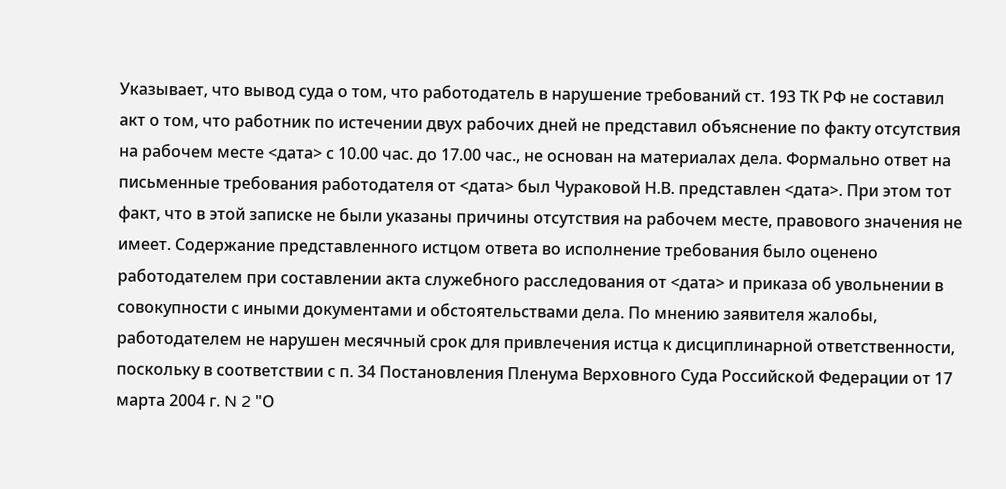Указывает, что вывод суда о том, что работодатель в нарушение требований ст. 193 ТК РФ не составил акт о том, что работник по истечении двух рабочих дней не представил объяснение по факту отсутствия на рабочем месте <дата> с 10.00 час. до 17.00 час., не основан на материалах дела. Формально ответ на письменные требования работодателя от <дата> был Чураковой Н.В. представлен <дата>. При этом тот факт, что в этой записке не были указаны причины отсутствия на рабочем месте, правового значения не имеет. Содержание представленного истцом ответа во исполнение требования было оценено работодателем при составлении акта служебного расследования от <дата> и приказа об увольнении в совокупности с иными документами и обстоятельствами дела. По мнению заявителя жалобы, работодателем не нарушен месячный срок для привлечения истца к дисциплинарной ответственности, поскольку в соответствии с п. 34 Постановления Пленума Верховного Суда Российской Федерации от 17 марта 2004 г. N 2 "О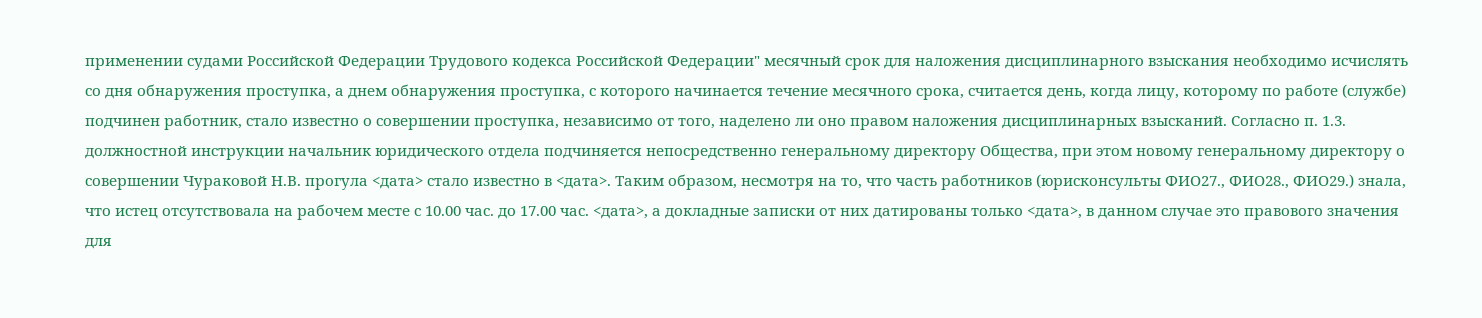применении судами Российской Федерации Трудового кодекса Российской Федерации" месячный срок для наложения дисциплинарного взыскания необходимо исчислять со дня обнаружения проступка, а днем обнаружения проступка, с которого начинается течение месячного срока, считается день, когда лицу, которому по работе (службе) подчинен работник, стало известно о совершении проступка, независимо от того, наделено ли оно правом наложения дисциплинарных взысканий. Согласно п. 1.3. должностной инструкции начальник юридического отдела подчиняется непосредственно генеральному директору Общества, при этом новому генеральному директору о совершении Чураковой Н.В. прогула <дата> стало известно в <дата>. Таким образом, несмотря на то, что часть работников (юрисконсульты ФИО27., ФИО28., ФИО29.) знала, что истец отсутствовала на рабочем месте с 10.00 час. до 17.00 час. <дата>, а докладные записки от них датированы только <дата>, в данном случае это правового значения для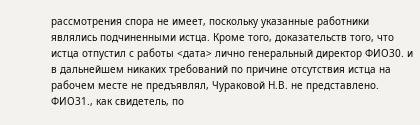рассмотрения спора не имеет, поскольку указанные работники являлись подчиненными истца. Кроме того, доказательств того, что истца отпустил с работы <дата> лично генеральный директор ФИО30. и в дальнейшем никаких требований по причине отсутствия истца на рабочем месте не предъявлял, Чураковой Н.В. не представлено. ФИО31., как свидетель, по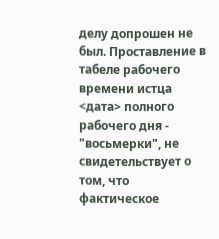делу допрошен не был. Проставление в табеле рабочего времени истца <дата> полного рабочего дня - "восьмерки", не свидетельствует о том, что фактическое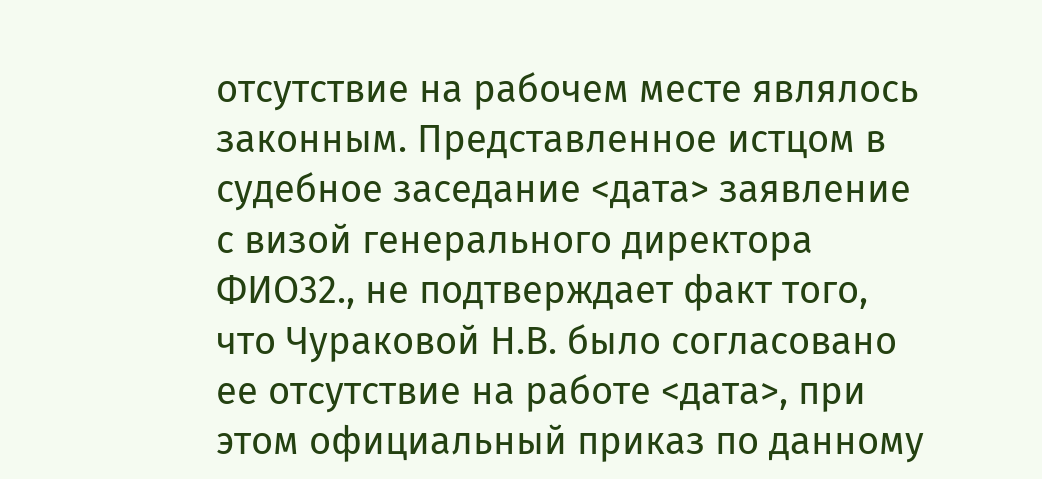отсутствие на рабочем месте являлось законным. Представленное истцом в судебное заседание <дата> заявление с визой генерального директора ФИО32., не подтверждает факт того, что Чураковой Н.В. было согласовано ее отсутствие на работе <дата>, при этом официальный приказ по данному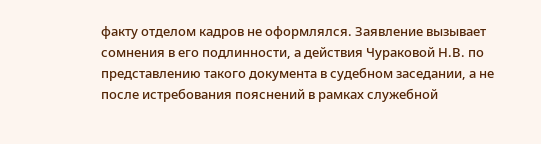факту отделом кадров не оформлялся. Заявление вызывает сомнения в его подлинности, а действия Чураковой Н.В. по представлению такого документа в судебном заседании, а не после истребования пояснений в рамках служебной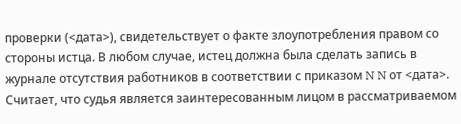проверки (<дата>), свидетельствует о факте злоупотребления правом со стороны истца. В любом случае, истец должна была сделать запись в журнале отсутствия работников в соответствии с приказом N N от <дата>. Считает, что судья является заинтересованным лицом в рассматриваемом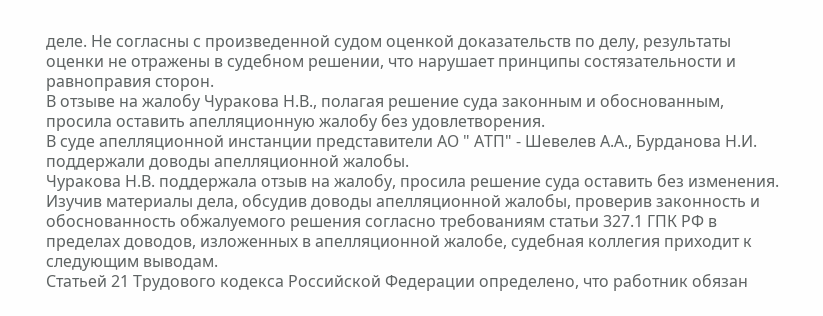деле. Не согласны с произведенной судом оценкой доказательств по делу, результаты оценки не отражены в судебном решении, что нарушает принципы состязательности и равноправия сторон.
В отзыве на жалобу Чуракова Н.В., полагая решение суда законным и обоснованным, просила оставить апелляционную жалобу без удовлетворения.
В суде апелляционной инстанции представители АО " АТП" - Шевелев А.А., Бурданова Н.И. поддержали доводы апелляционной жалобы.
Чуракова Н.В. поддержала отзыв на жалобу, просила решение суда оставить без изменения.
Изучив материалы дела, обсудив доводы апелляционной жалобы, проверив законность и обоснованность обжалуемого решения согласно требованиям статьи 327.1 ГПК РФ в пределах доводов, изложенных в апелляционной жалобе, судебная коллегия приходит к следующим выводам.
Статьей 21 Трудового кодекса Российской Федерации определено, что работник обязан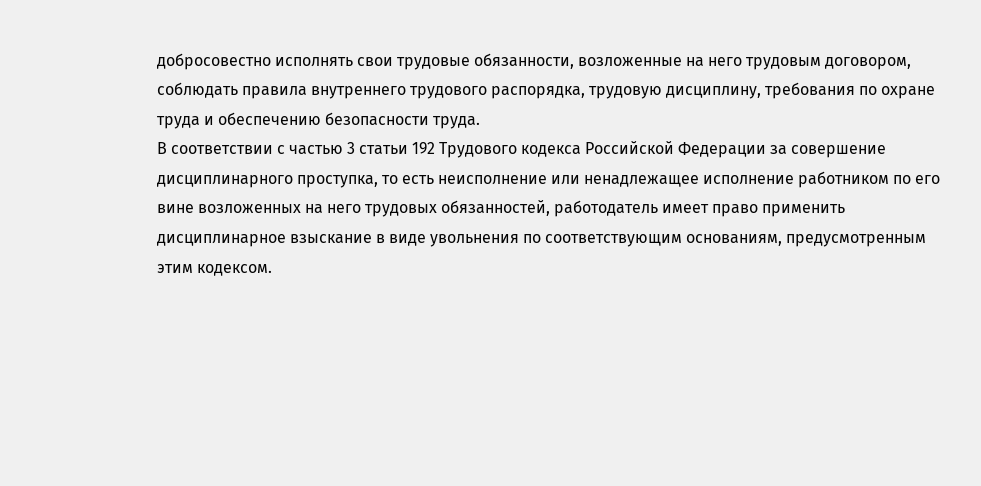добросовестно исполнять свои трудовые обязанности, возложенные на него трудовым договором, соблюдать правила внутреннего трудового распорядка, трудовую дисциплину, требования по охране труда и обеспечению безопасности труда.
В соответствии с частью 3 статьи 192 Трудового кодекса Российской Федерации за совершение дисциплинарного проступка, то есть неисполнение или ненадлежащее исполнение работником по его вине возложенных на него трудовых обязанностей, работодатель имеет право применить дисциплинарное взыскание в виде увольнения по соответствующим основаниям, предусмотренным этим кодексом.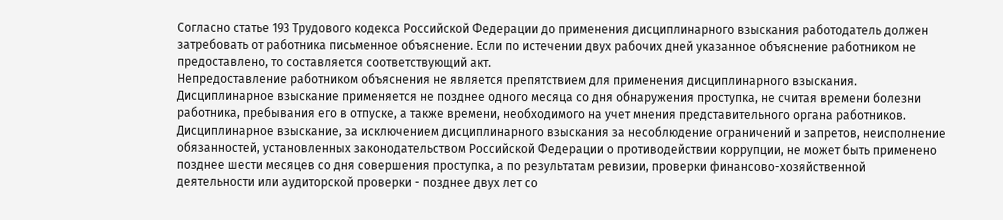Согласно статье 193 Трудового кодекса Российской Федерации до применения дисциплинарного взыскания работодатель должен затребовать от работника письменное объяснение. Если по истечении двух рабочих дней указанное объяснение работником не предоставлено, то составляется соответствующий акт.
Непредоставление работником объяснения не является препятствием для применения дисциплинарного взыскания.
Дисциплинарное взыскание применяется не позднее одного месяца со дня обнаружения проступка, не считая времени болезни работника, пребывания его в отпуске, а также времени, необходимого на учет мнения представительного органа работников.
Дисциплинарное взыскание, за исключением дисциплинарного взыскания за несоблюдение ограничений и запретов, неисполнение обязанностей, установленных законодательством Российской Федерации о противодействии коррупции, не может быть применено позднее шести месяцев со дня совершения проступка, а по результатам ревизии, проверки финансово-хозяйственной деятельности или аудиторской проверки - позднее двух лет со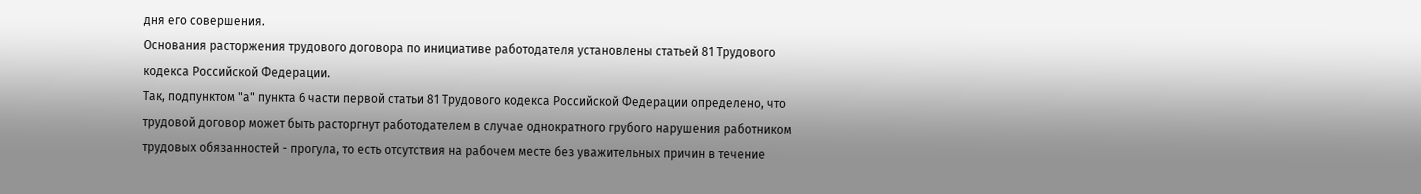дня его совершения.
Основания расторжения трудового договора по инициативе работодателя установлены статьей 81 Трудового кодекса Российской Федерации.
Так, подпунктом "а" пункта 6 части первой статьи 81 Трудового кодекса Российской Федерации определено, что трудовой договор может быть расторгнут работодателем в случае однократного грубого нарушения работником трудовых обязанностей - прогула, то есть отсутствия на рабочем месте без уважительных причин в течение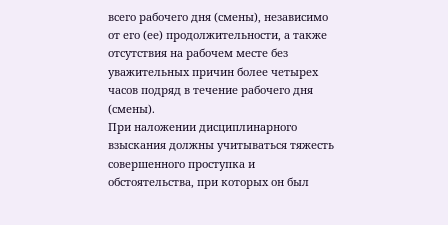всего рабочего дня (смены), независимо от его (ее) продолжительности, а также отсутствия на рабочем месте без уважительных причин более четырех часов подряд в течение рабочего дня (смены).
При наложении дисциплинарного взыскания должны учитываться тяжесть совершенного проступка и обстоятельства, при которых он был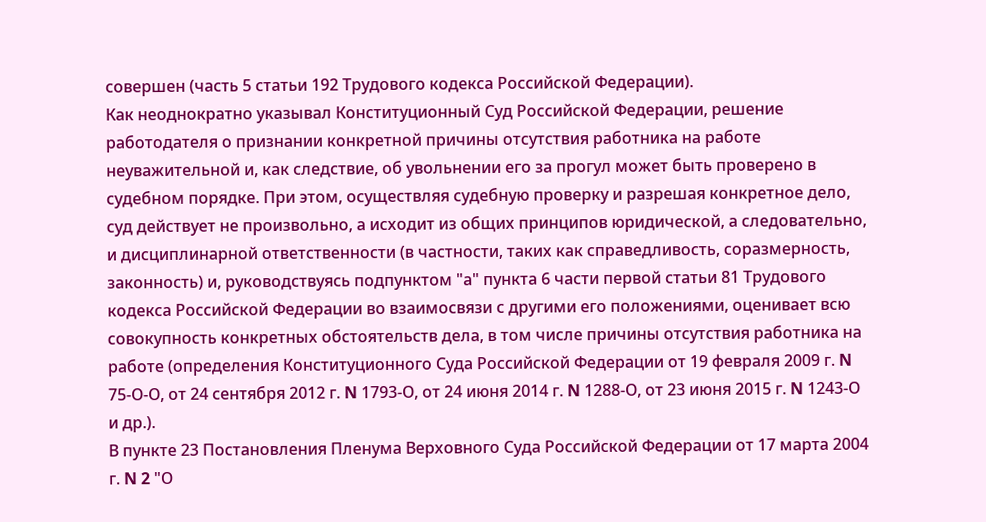совершен (часть 5 статьи 192 Трудового кодекса Российской Федерации).
Как неоднократно указывал Конституционный Суд Российской Федерации, решение работодателя о признании конкретной причины отсутствия работника на работе неуважительной и, как следствие, об увольнении его за прогул может быть проверено в судебном порядке. При этом, осуществляя судебную проверку и разрешая конкретное дело, суд действует не произвольно, а исходит из общих принципов юридической, а следовательно, и дисциплинарной ответственности (в частности, таких как справедливость, соразмерность, законность) и, руководствуясь подпунктом "а" пункта 6 части первой статьи 81 Трудового кодекса Российской Федерации во взаимосвязи с другими его положениями, оценивает всю совокупность конкретных обстоятельств дела, в том числе причины отсутствия работника на работе (определения Конституционного Суда Российской Федерации от 19 февраля 2009 г. N 75-О-О, от 24 сентября 2012 г. N 1793-О, от 24 июня 2014 г. N 1288-О, от 23 июня 2015 г. N 1243-О и др.).
В пункте 23 Постановления Пленума Верховного Суда Российской Федерации от 17 марта 2004 г. N 2 "О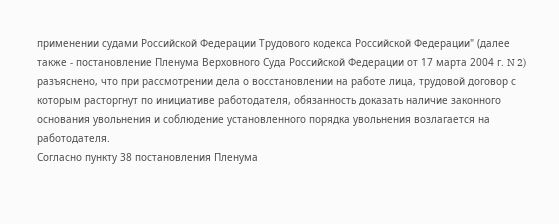применении судами Российской Федерации Трудового кодекса Российской Федерации" (далее также - постановление Пленума Верховного Суда Российской Федерации от 17 марта 2004 г. N 2) разъяснено, что при рассмотрении дела о восстановлении на работе лица, трудовой договор с которым расторгнут по инициативе работодателя, обязанность доказать наличие законного основания увольнения и соблюдение установленного порядка увольнения возлагается на работодателя.
Согласно пункту 38 постановления Пленума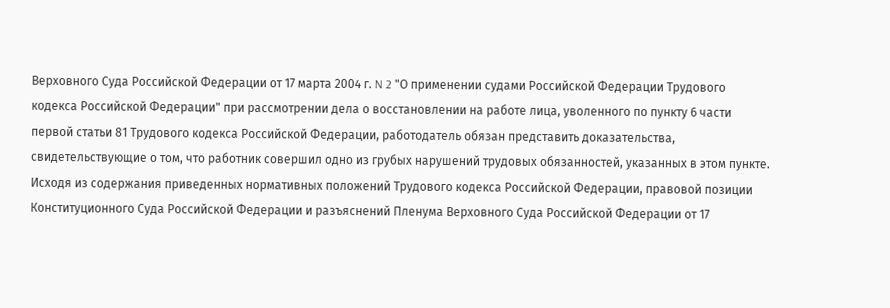Верховного Суда Российской Федерации от 17 марта 2004 г. N 2 "О применении судами Российской Федерации Трудового кодекса Российской Федерации" при рассмотрении дела о восстановлении на работе лица, уволенного по пункту 6 части первой статьи 81 Трудового кодекса Российской Федерации, работодатель обязан представить доказательства, свидетельствующие о том, что работник совершил одно из грубых нарушений трудовых обязанностей, указанных в этом пункте.
Исходя из содержания приведенных нормативных положений Трудового кодекса Российской Федерации, правовой позиции Конституционного Суда Российской Федерации и разъяснений Пленума Верховного Суда Российской Федерации от 17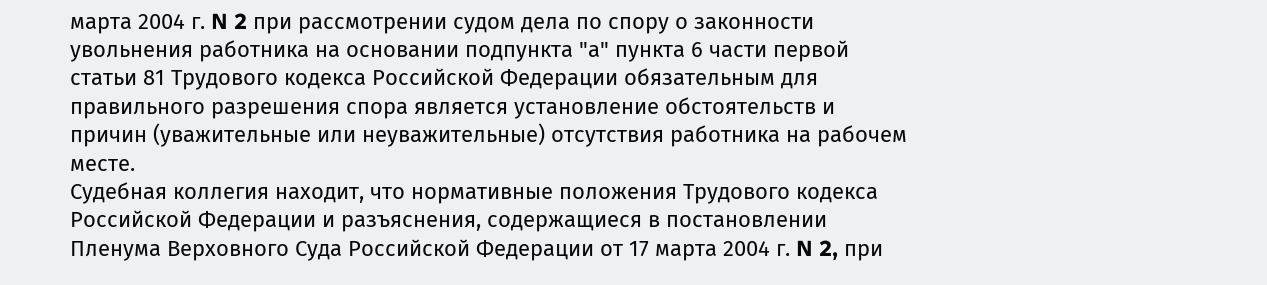марта 2004 г. N 2 при рассмотрении судом дела по спору о законности увольнения работника на основании подпункта "а" пункта 6 части первой статьи 81 Трудового кодекса Российской Федерации обязательным для правильного разрешения спора является установление обстоятельств и причин (уважительные или неуважительные) отсутствия работника на рабочем месте.
Судебная коллегия находит, что нормативные положения Трудового кодекса Российской Федерации и разъяснения, содержащиеся в постановлении Пленума Верховного Суда Российской Федерации от 17 марта 2004 г. N 2, при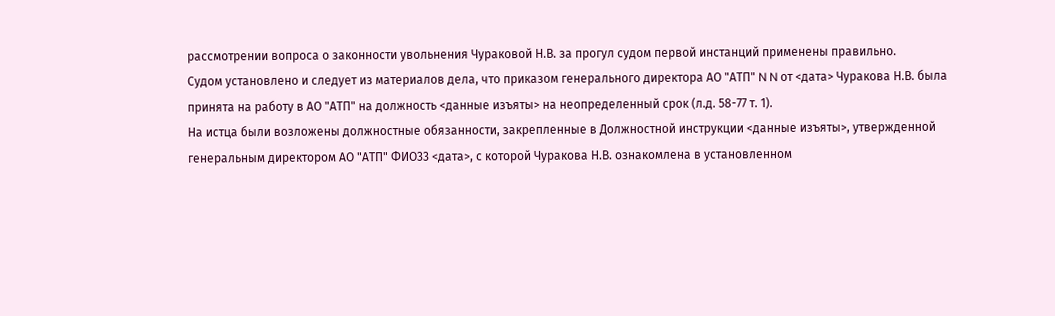рассмотрении вопроса о законности увольнения Чураковой Н.В. за прогул судом первой инстанций применены правильно.
Судом установлено и следует из материалов дела, что приказом генерального директора АО "АТП" N N от <дата> Чуракова Н.В. была принята на работу в АО "АТП" на должность <данные изъяты> на неопределенный срок (л.д. 58-77 т. 1).
На истца были возложены должностные обязанности, закрепленные в Должностной инструкции <данные изъяты>, утвержденной генеральным директором АО "АТП" ФИО33 <дата>, с которой Чуракова Н.В. ознакомлена в установленном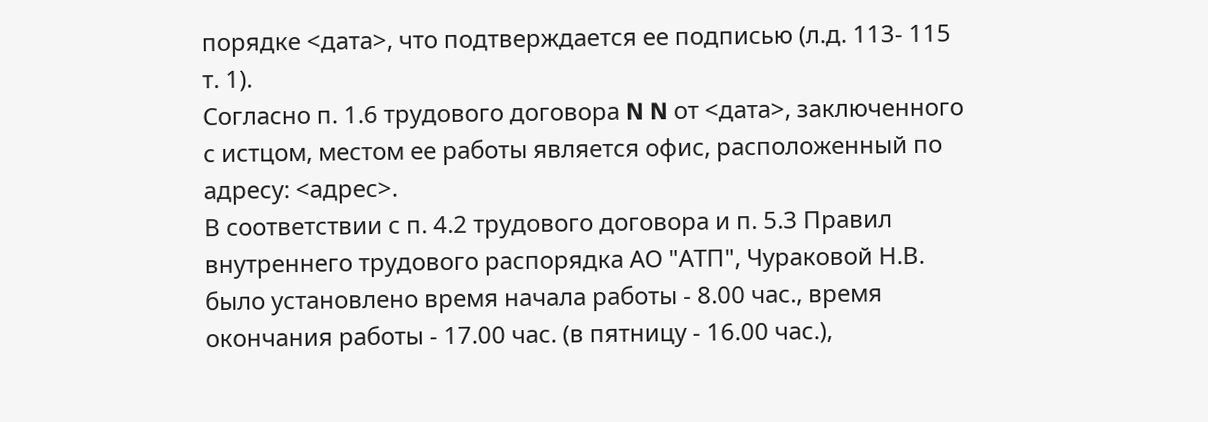порядке <дата>, что подтверждается ее подписью (л.д. 113- 115 т. 1).
Согласно п. 1.6 трудового договора N N от <дата>, заключенного с истцом, местом ее работы является офис, расположенный по адресу: <адрес>.
В соответствии с п. 4.2 трудового договора и п. 5.3 Правил внутреннего трудового распорядка АО "АТП", Чураковой Н.В. было установлено время начала работы - 8.00 час., время окончания работы - 17.00 час. (в пятницу - 16.00 час.),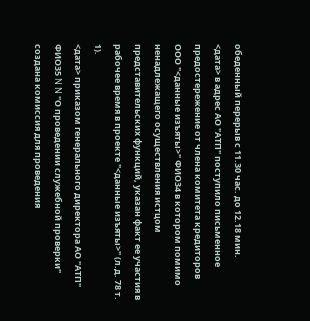обеденный перерыв с 11.30 час. до 12.18 мин.
<дата> в адрес АО "АТП" поступило письменное предостережение от члена комитета кредиторов ООО "<данные изъяты>" ФИО34 в котором помимо ненадлежащего осуществления истцом представительских функций, указан факт ее участия в рабочее время в проекте "<данные изъяты>" (л.д. 78 т. 1).
<дата> приказом генерального директора АО "АТП" ФИО35 N N "О проведении служебной проверки" создана комиссия для проведения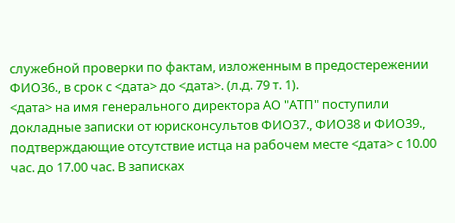служебной проверки по фактам, изложенным в предостережении ФИО36., в срок с <дата> до <дата>. (л.д. 79 т. 1).
<дата> на имя генерального директора АО "АТП" поступили докладные записки от юрисконсультов ФИО37., ФИО38 и ФИО39., подтверждающие отсутствие истца на рабочем месте <дата> с 10.00 час. до 17.00 час. В записках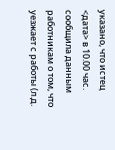указано, что истец <дата> в 10.00 час. сообщила данным работникам о том, что уезжает с работы (л.д.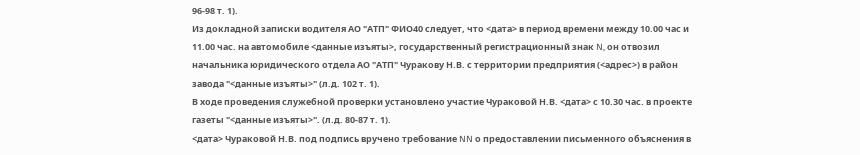96-98 т. 1).
Из докладной записки водителя АО "АТП" ФИО40 следует, что <дата> в период времени между 10.00 час и 11.00 час. на автомобиле <данные изъяты>, государственный регистрационный знак N, он отвозил начальника юридического отдела АО "АТП" Чуракову Н.В. с территории предприятия (<адрес>) в район завода "<данные изъяты>" (л.д. 102 т. 1).
В ходе проведения служебной проверки установлено участие Чураковой Н.В. <дата> с 10.30 час. в проекте газеты "<данные изъяты>". (л.д. 80-87 т. 1).
<дата> Чураковой Н.В. под подпись вручено требование NN о предоставлении письменного объяснения в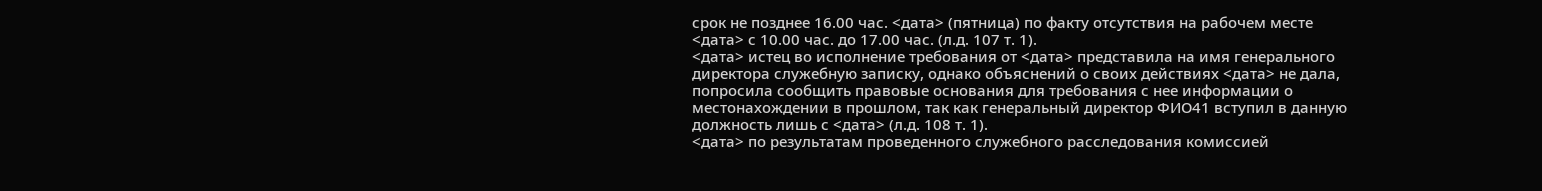срок не позднее 16.00 час. <дата> (пятница) по факту отсутствия на рабочем месте <дата> с 10.00 час. до 17.00 час. (л.д. 107 т. 1).
<дата> истец во исполнение требования от <дата> представила на имя генерального директора служебную записку, однако объяснений о своих действиях <дата> не дала, попросила сообщить правовые основания для требования с нее информации о местонахождении в прошлом, так как генеральный директор ФИО41 вступил в данную должность лишь с <дата> (л.д. 108 т. 1).
<дата> по результатам проведенного служебного расследования комиссией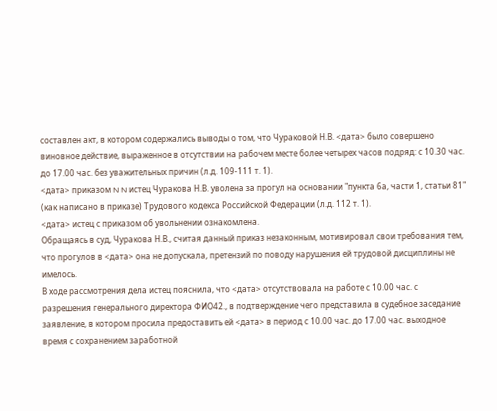составлен акт, в котором содержались выводы о том, что Чураковой Н.В. <дата> было совершено виновное действие, выраженное в отсутствии на рабочем месте более четырех часов подряд: с 10.30 час. до 17.00 час. без уважительных причин (л.д. 109-111 т. 1).
<дата> приказом N N истец Чуракова Н.В. уволена за прогул на основании "пункта 6а, части 1, статьи 81" (как написано в приказе) Трудового кодекса Российской Федерации (л.д. 112 т. 1).
<дата> истец с приказом об увольнении ознакомлена.
Обращаясь в суд, Чуракова Н.В., считая данный приказ незаконным, мотивировал свои требования тем, что прогулов в <дата> она не допускала, претензий по поводу нарушения ей трудовой дисциплины не имелось.
В ходе рассмотрения дела истец пояснила, что <дата> отсутствовала на работе с 10.00 час. с разрешения генерального директора ФИО42., в подтверждение чего представила в судебное заседание заявление, в котором просила предоставить ей <дата> в период с 10.00 час. до 17.00 час. выходное время с сохранением заработной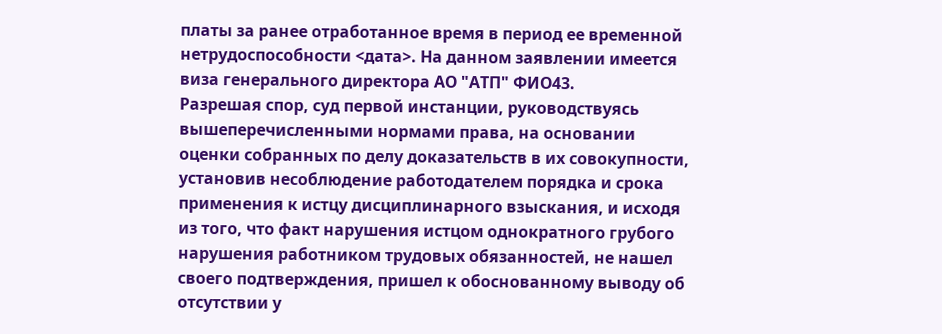платы за ранее отработанное время в период ее временной нетрудоспособности <дата>. На данном заявлении имеется виза генерального директора АО "АТП" ФИО43.
Разрешая спор, суд первой инстанции, руководствуясь вышеперечисленными нормами права, на основании оценки собранных по делу доказательств в их совокупности, установив несоблюдение работодателем порядка и срока применения к истцу дисциплинарного взыскания, и исходя из того, что факт нарушения истцом однократного грубого нарушения работником трудовых обязанностей, не нашел своего подтверждения, пришел к обоснованному выводу об отсутствии у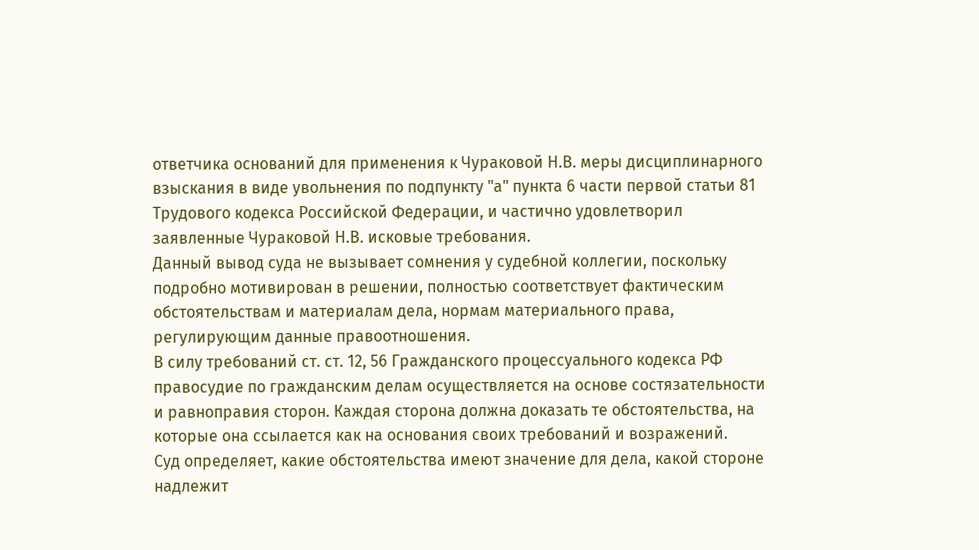ответчика оснований для применения к Чураковой Н.В. меры дисциплинарного взыскания в виде увольнения по подпункту "а" пункта 6 части первой статьи 81 Трудового кодекса Российской Федерации, и частично удовлетворил заявленные Чураковой Н.В. исковые требования.
Данный вывод суда не вызывает сомнения у судебной коллегии, поскольку подробно мотивирован в решении, полностью соответствует фактическим обстоятельствам и материалам дела, нормам материального права, регулирующим данные правоотношения.
В силу требований ст. ст. 12, 56 Гражданского процессуального кодекса РФ правосудие по гражданским делам осуществляется на основе состязательности и равноправия сторон. Каждая сторона должна доказать те обстоятельства, на которые она ссылается как на основания своих требований и возражений.
Суд определяет, какие обстоятельства имеют значение для дела, какой стороне надлежит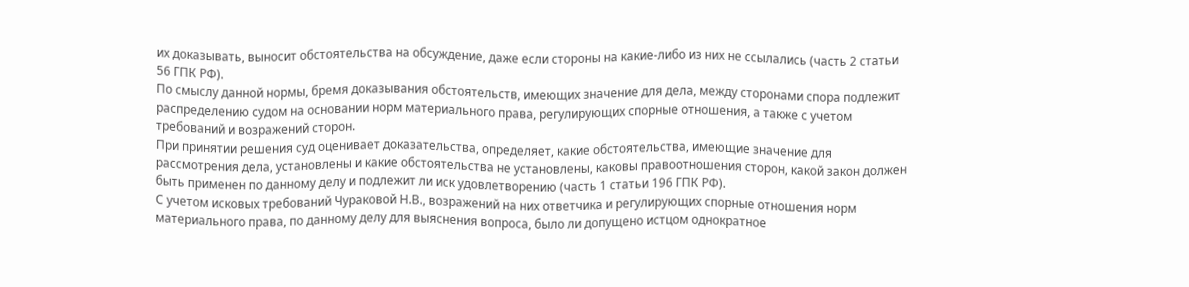их доказывать, выносит обстоятельства на обсуждение, даже если стороны на какие-либо из них не ссылались (часть 2 статьи 56 ГПК РФ).
По смыслу данной нормы, бремя доказывания обстоятельств, имеющих значение для дела, между сторонами спора подлежит распределению судом на основании норм материального права, регулирующих спорные отношения, а также с учетом требований и возражений сторон.
При принятии решения суд оценивает доказательства, определяет, какие обстоятельства, имеющие значение для рассмотрения дела, установлены и какие обстоятельства не установлены, каковы правоотношения сторон, какой закон должен быть применен по данному делу и подлежит ли иск удовлетворению (часть 1 статьи 196 ГПК РФ).
С учетом исковых требований Чураковой Н.В., возражений на них ответчика и регулирующих спорные отношения норм материального права, по данному делу для выяснения вопроса, было ли допущено истцом однократное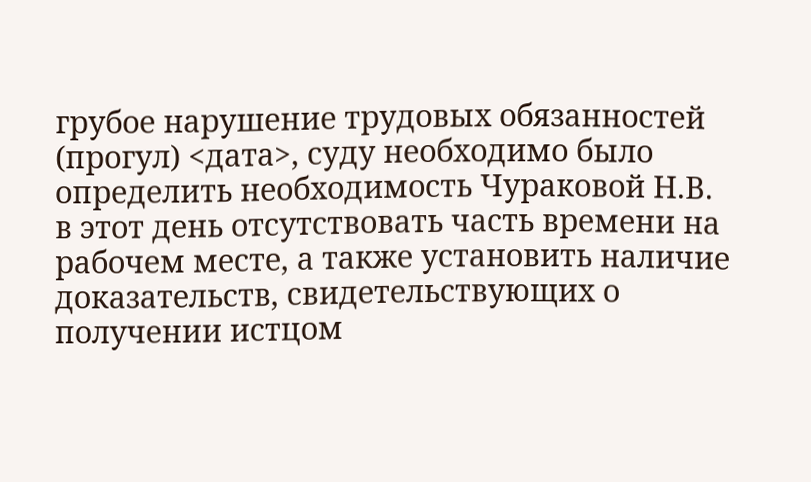грубое нарушение трудовых обязанностей (прогул) <дата>, суду необходимо было определить необходимость Чураковой Н.В. в этот день отсутствовать часть времени на рабочем месте, а также установить наличие доказательств, свидетельствующих о получении истцом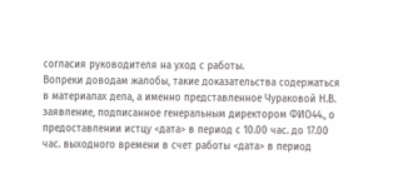согласия руководителя на уход с работы.
Вопреки доводам жалобы, такие доказательства содержаться в материалах дела, а именно представленное Чураковой Н.В. заявление, подписанное генеральным директором ФИО44., о предоставлении истцу <дата> в период с 10.00 час. до 17.00 час. выходного времени в счет работы <дата> в период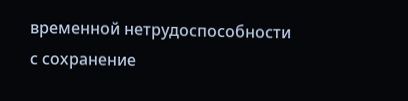временной нетрудоспособности с сохранение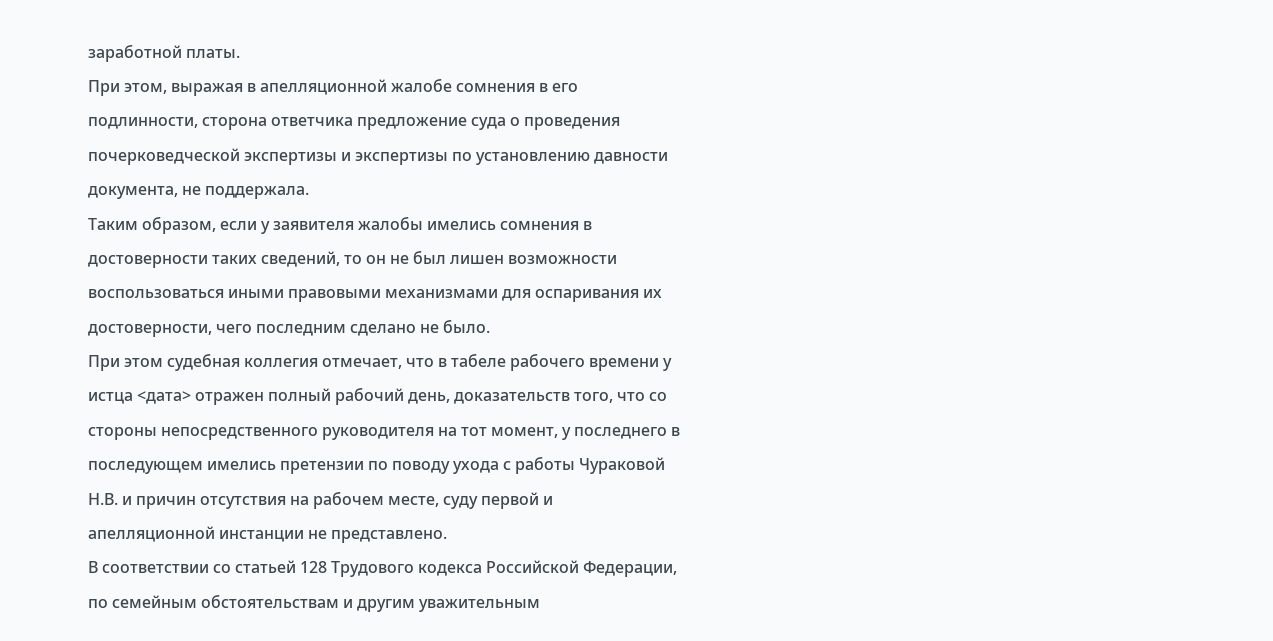заработной платы.
При этом, выражая в апелляционной жалобе сомнения в его подлинности, сторона ответчика предложение суда о проведения почерковедческой экспертизы и экспертизы по установлению давности документа, не поддержала.
Таким образом, если у заявителя жалобы имелись сомнения в достоверности таких сведений, то он не был лишен возможности воспользоваться иными правовыми механизмами для оспаривания их достоверности, чего последним сделано не было.
При этом судебная коллегия отмечает, что в табеле рабочего времени у истца <дата> отражен полный рабочий день, доказательств того, что со стороны непосредственного руководителя на тот момент, у последнего в последующем имелись претензии по поводу ухода с работы Чураковой Н.В. и причин отсутствия на рабочем месте, суду первой и апелляционной инстанции не представлено.
В соответствии со статьей 128 Трудового кодекса Российской Федерации, по семейным обстоятельствам и другим уважительным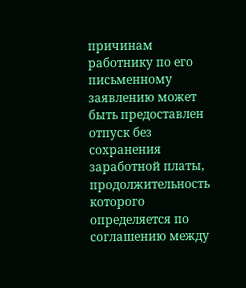причинам работнику по его письменному заявлению может быть предоставлен отпуск без сохранения заработной платы, продолжительность которого определяется по соглашению между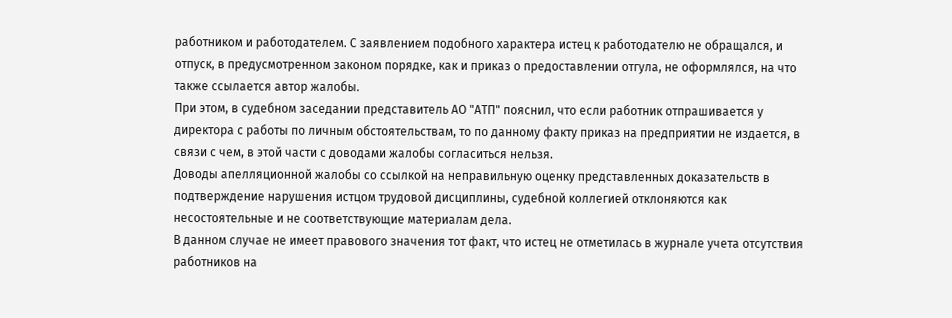работником и работодателем. С заявлением подобного характера истец к работодателю не обращался, и отпуск, в предусмотренном законом порядке, как и приказ о предоставлении отгула, не оформлялся, на что также ссылается автор жалобы.
При этом, в судебном заседании представитель АО "АТП" пояснил, что если работник отпрашивается у директора с работы по личным обстоятельствам, то по данному факту приказ на предприятии не издается, в связи с чем, в этой части с доводами жалобы согласиться нельзя.
Доводы апелляционной жалобы со ссылкой на неправильную оценку представленных доказательств в подтверждение нарушения истцом трудовой дисциплины, судебной коллегией отклоняются как несостоятельные и не соответствующие материалам дела.
В данном случае не имеет правового значения тот факт, что истец не отметилась в журнале учета отсутствия работников на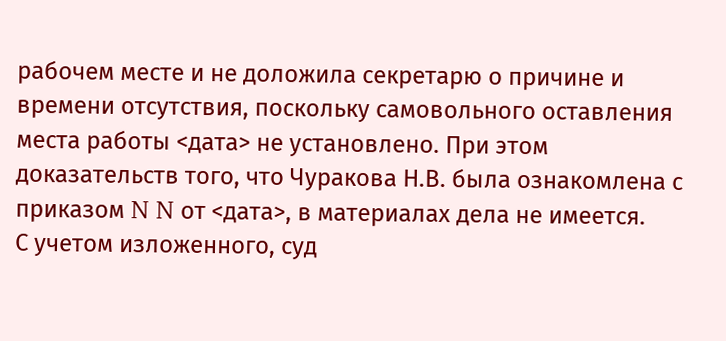рабочем месте и не доложила секретарю о причине и времени отсутствия, поскольку самовольного оставления места работы <дата> не установлено. При этом доказательств того, что Чуракова Н.В. была ознакомлена с приказом N N от <дата>, в материалах дела не имеется.
С учетом изложенного, суд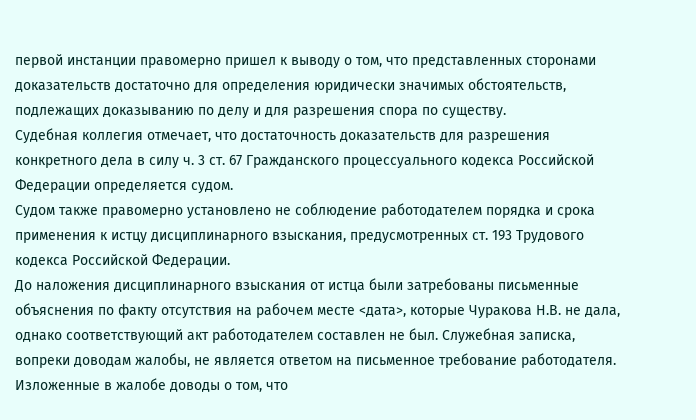первой инстанции правомерно пришел к выводу о том, что представленных сторонами доказательств достаточно для определения юридически значимых обстоятельств, подлежащих доказыванию по делу и для разрешения спора по существу.
Судебная коллегия отмечает, что достаточность доказательств для разрешения конкретного дела в силу ч. 3 ст. 67 Гражданского процессуального кодекса Российской Федерации определяется судом.
Судом также правомерно установлено не соблюдение работодателем порядка и срока применения к истцу дисциплинарного взыскания, предусмотренных ст. 193 Трудового кодекса Российской Федерации.
До наложения дисциплинарного взыскания от истца были затребованы письменные объяснения по факту отсутствия на рабочем месте <дата>, которые Чуракова Н.В. не дала, однако соответствующий акт работодателем составлен не был. Служебная записка, вопреки доводам жалобы, не является ответом на письменное требование работодателя.
Изложенные в жалобе доводы о том, что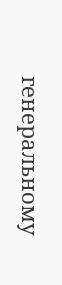генеральному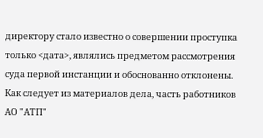директору стало известно о совершении проступка только <дата>, являлись предметом рассмотрения суда первой инстанции и обоснованно отклонены. Как следует из материалов дела, часть работников АО "АТП"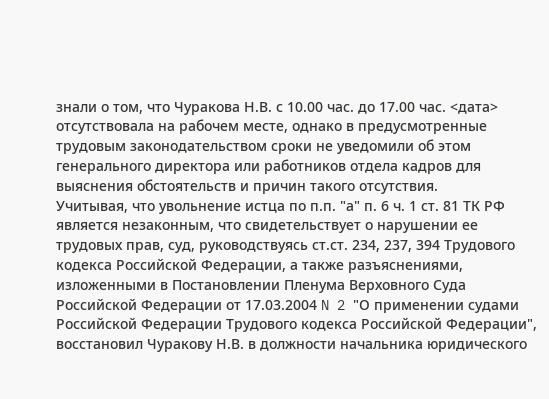знали о том, что Чуракова Н.В. с 10.00 час. до 17.00 час. <дата> отсутствовала на рабочем месте, однако в предусмотренные трудовым законодательством сроки не уведомили об этом генерального директора или работников отдела кадров для выяснения обстоятельств и причин такого отсутствия.
Учитывая, что увольнение истца по п.п. "а" п. 6 ч. 1 ст. 81 ТК РФ является незаконным, что свидетельствует о нарушении ее трудовых прав, суд, руководствуясь ст.ст. 234, 237, 394 Трудового кодекса Российской Федерации, а также разъяснениями, изложенными в Постановлении Пленума Верховного Суда Российской Федерации от 17.03.2004 N 2 "О применении судами Российской Федерации Трудового кодекса Российской Федерации", восстановил Чуракову Н.В. в должности начальника юридического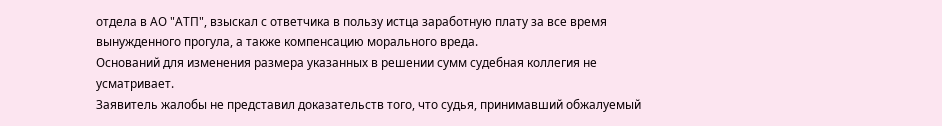отдела в АО "АТП", взыскал с ответчика в пользу истца заработную плату за все время вынужденного прогула, а также компенсацию морального вреда.
Оснований для изменения размера указанных в решении сумм судебная коллегия не усматривает.
Заявитель жалобы не представил доказательств того, что судья, принимавший обжалуемый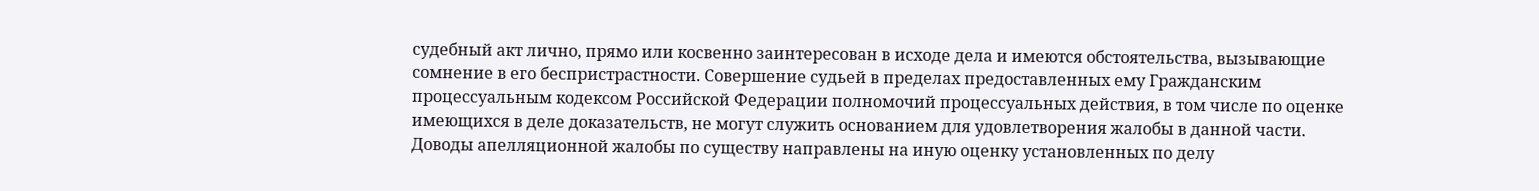судебный акт лично, прямо или косвенно заинтересован в исходе дела и имеются обстоятельства, вызывающие сомнение в его беспристрастности. Совершение судьей в пределах предоставленных ему Гражданским процессуальным кодексом Российской Федерации полномочий процессуальных действия, в том числе по оценке имеющихся в деле доказательств, не могут служить основанием для удовлетворения жалобы в данной части.
Доводы апелляционной жалобы по существу направлены на иную оценку установленных по делу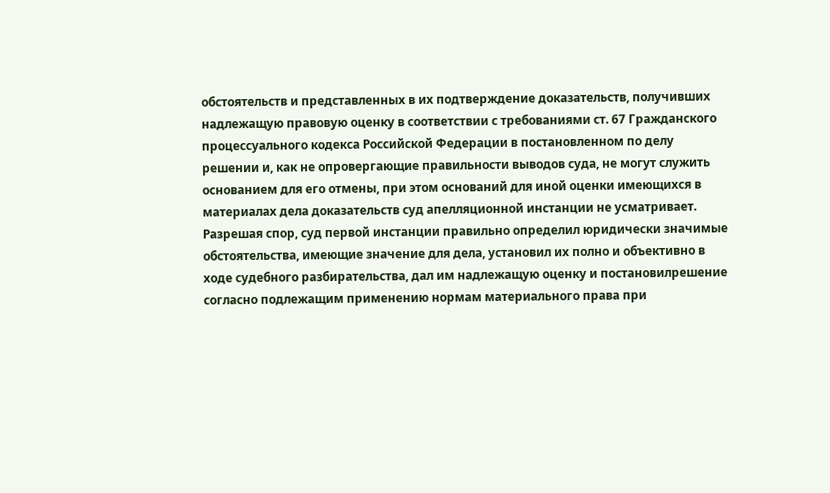обстоятельств и представленных в их подтверждение доказательств, получивших надлежащую правовую оценку в соответствии с требованиями ст. 67 Гражданского процессуального кодекса Российской Федерации в постановленном по делу решении и, как не опровергающие правильности выводов суда, не могут служить основанием для его отмены, при этом оснований для иной оценки имеющихся в материалах дела доказательств суд апелляционной инстанции не усматривает.
Разрешая спор, суд первой инстанции правильно определил юридически значимые обстоятельства, имеющие значение для дела, установил их полно и объективно в ходе судебного разбирательства, дал им надлежащую оценку и постановилрешение согласно подлежащим применению нормам материального права при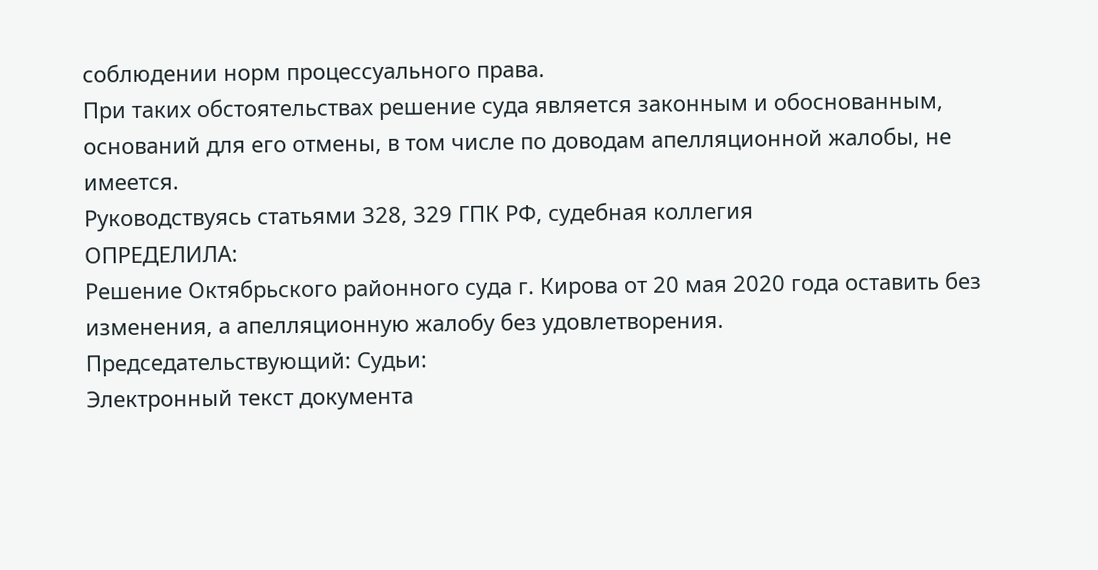соблюдении норм процессуального права.
При таких обстоятельствах решение суда является законным и обоснованным, оснований для его отмены, в том числе по доводам апелляционной жалобы, не имеется.
Руководствуясь статьями 328, 329 ГПК РФ, судебная коллегия
ОПРЕДЕЛИЛА:
Решение Октябрьского районного суда г. Кирова от 20 мая 2020 года оставить без изменения, а апелляционную жалобу без удовлетворения.
Председательствующий: Судьи:
Электронный текст документа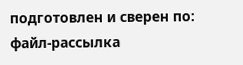подготовлен и сверен по:
файл-рассылка